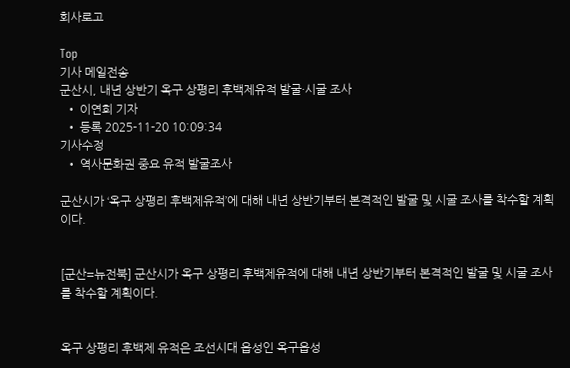회사로고

Top
기사 메일전송
군산시, 내년 상반기 옥구 상평리 후백제유적 발굴·시굴 조사
  • 이연희 기자
  • 등록 2025-11-20 10:09:34
기사수정
  • 역사문화권 중요 유적 발굴조사

군산시가 ‘옥구 상평리 후백제유적’에 대해 내년 상반기부터 본격적인 발굴 및 시굴 조사를 착수할 계획이다.


[군산=뉴전북] 군산시가 옥구 상평리 후백제유적에 대해 내년 상반기부터 본격적인 발굴 및 시굴 조사를 착수할 계획이다.


옥구 상평리 후백제 유적은 조선시대 읍성인 옥구읍성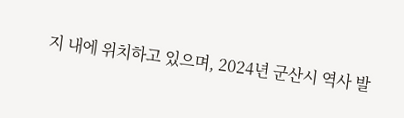지 내에 위치하고 있으며, 2024년 군산시 역사 발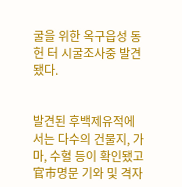굴을 위한 옥구읍성 동헌 터 시굴조사중 발견됐다.


발견된 후백제유적에서는 다수의 건물지, 가마, 수혈 등이 확인됐고 官市명문 기와 및 격자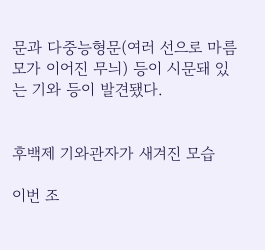문과 다중능형문(여러 선으로 마름모가 이어진 무늬) 등이 시문돼 있는 기와 등이 발견됐다.


후백제 기와관자가 새겨진 모습

이번 조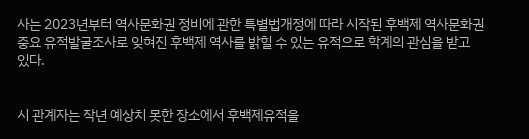사는 2023년부터 역사문화권 정비에 관한 특별법개정에 따라 시작된 후백제 역사문화권 중요 유적발굴조사로 잊혀진 후백제 역사를 밝힐 수 있는 유적으로 학계의 관심을 받고 있다.


시 관계자는 작년 예상치 못한 장소에서 후백제유적을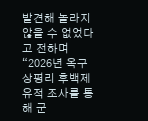발견해 놀라지 않을 수 없었다고 전하며 “2026년 옥구 상평리 후백제유적 조사를 통해 군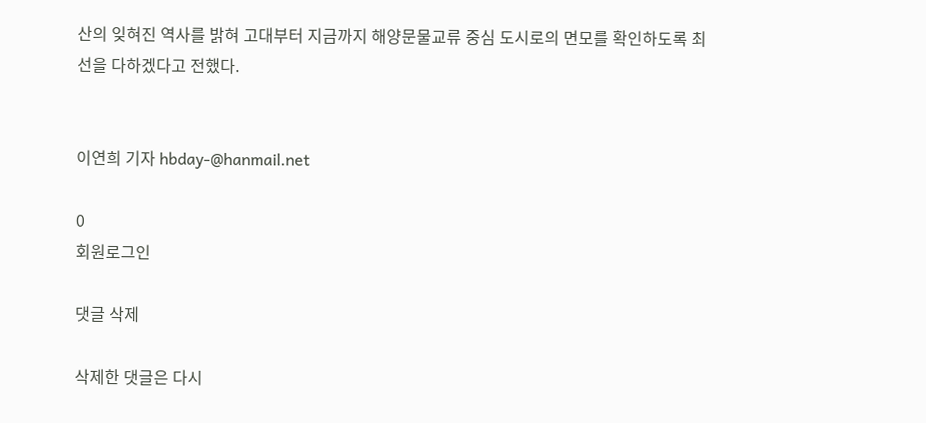산의 잊혀진 역사를 밝혀 고대부터 지금까지 해양문물교류 중심 도시로의 면모를 확인하도록 최선을 다하겠다고 전했다.


이연희 기자 hbday-@hanmail.net

0
회원로그인

댓글 삭제

삭제한 댓글은 다시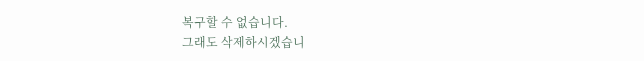복구할 수 없습니다.
그래도 삭제하시겠습니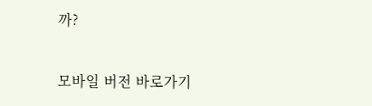까?

모바일 버전 바로가기